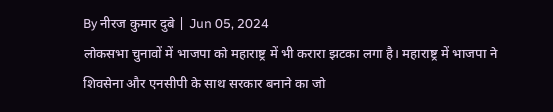By नीरज कुमार दुबे | Jun 05, 2024
लोकसभा चुनावों में भाजपा को महाराष्ट्र में भी करारा झटका लगा है। महाराष्ट्र में भाजपा ने शिवसेना और एनसीपी के साथ सरकार बनाने का जो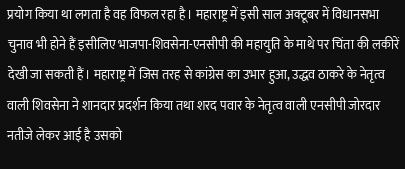प्रयोग किया था लगता है वह विफल रहा है। महाराष्ट्र में इसी साल अक्टूबर में विधानसभा चुनाव भी होने हैं इसीलिए भाजपा-शिवसेना-एनसीपी की महायुति के माथे पर चिंता की लकीरें देखी जा सकती हैं। महाराष्ट्र में जिस तरह से कांग्रेस का उभार हुआ, उद्धव ठाकरे के नेतृत्व वाली शिवसेना ने शानदार प्रदर्शन किया तथा शरद पवार के नेतृत्व वाली एनसीपी जोरदार नतीजे लेकर आई है उसको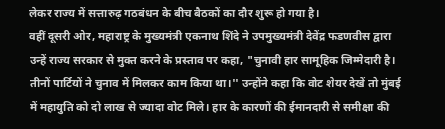लेकर राज्य में सत्तारुढ़ गठबंधन के बीच बैठकों का दौर शुरू हो गया है।
वहीं दूसरी ओर, महाराष्ट्र के मुख्यमंत्री एकनाथ शिंदे ने उपमुख्यमंत्री देवेंद्र फडणवीस द्वारा उन्हें राज्य सरकार से मुक्त करने के प्रस्ताव पर कहा, "चुनावी हार सामूहिक जिम्मेदारी है। तीनों पार्टियों ने चुनाव में मिलकर काम किया था।'' उन्होंने कहा कि वोट शेयर देखें तो मुंबई में महायुति को दो लाख से ज्यादा वोट मिले। हार के कारणों की ईमानदारी से समीक्षा की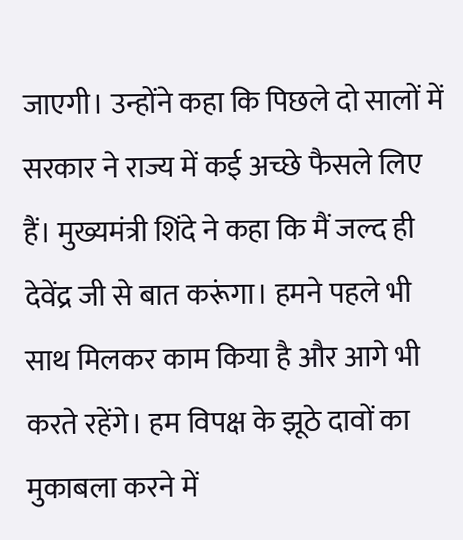जाएगी। उन्होंने कहा कि पिछले दो सालों में सरकार ने राज्य में कई अच्छे फैसले लिए हैं। मुख्यमंत्री शिंदे ने कहा कि मैं जल्द ही देवेंद्र जी से बात करूंगा। हमने पहले भी साथ मिलकर काम किया है और आगे भी करते रहेंगे। हम विपक्ष के झूठे दावों का मुकाबला करने में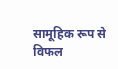सामूहिक रूप से विफल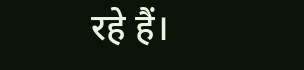रहे हैं।